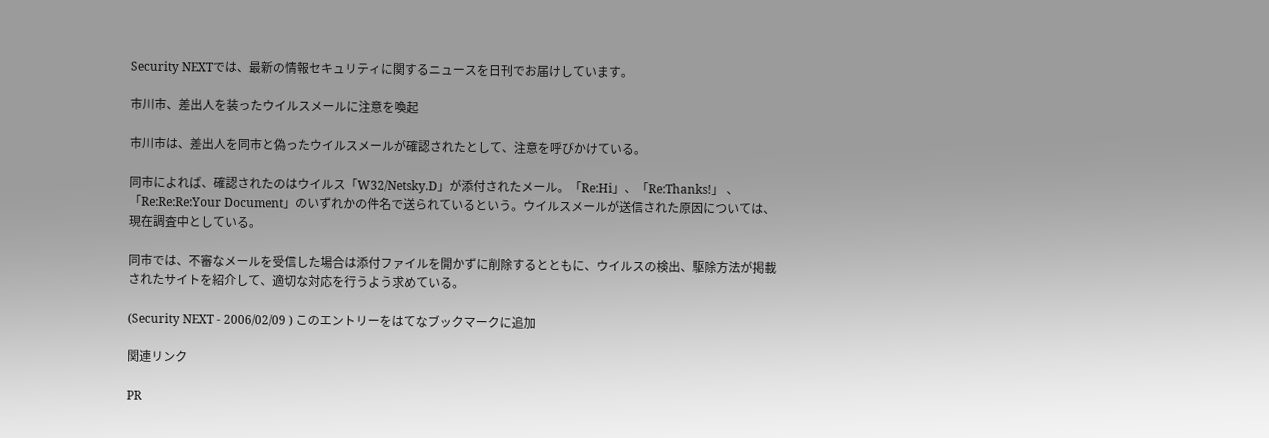Security NEXTでは、最新の情報セキュリティに関するニュースを日刊でお届けしています。

市川市、差出人を装ったウイルスメールに注意を喚起

市川市は、差出人を同市と偽ったウイルスメールが確認されたとして、注意を呼びかけている。

同市によれば、確認されたのはウイルス「W32/Netsky.D」が添付されたメール。「Re:Hi」、「Re:Thanks!」 、「Re:Re:Re:Your Document」のいずれかの件名で送られているという。ウイルスメールが送信された原因については、現在調査中としている。

同市では、不審なメールを受信した場合は添付ファイルを開かずに削除するとともに、ウイルスの検出、駆除方法が掲載されたサイトを紹介して、適切な対応を行うよう求めている。

(Security NEXT - 2006/02/09 ) このエントリーをはてなブックマークに追加

関連リンク

PR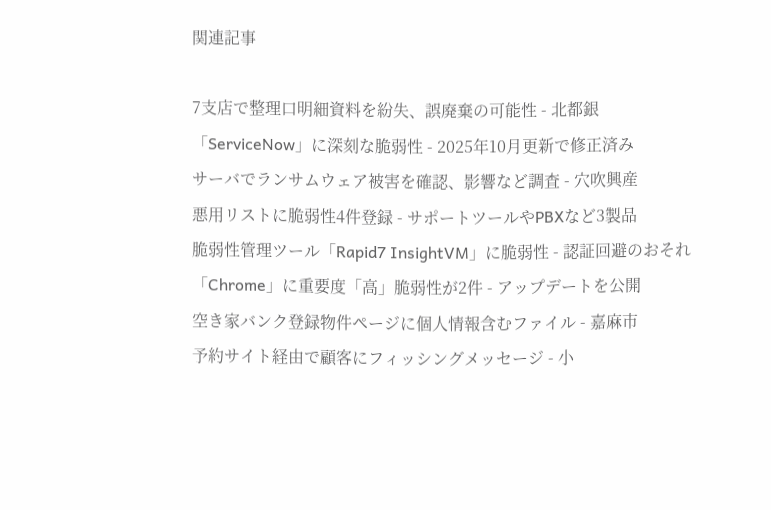関連記事

7支店で整理口明細資料を紛失、誤廃棄の可能性 - 北都銀
「ServiceNow」に深刻な脆弱性 - 2025年10月更新で修正済み
サーバでランサムウェア被害を確認、影響など調査 - 穴吹興産
悪用リストに脆弱性4件登録 - サポートツールやPBXなど3製品
脆弱性管理ツール「Rapid7 InsightVM」に脆弱性 - 認証回避のおそれ
「Chrome」に重要度「高」脆弱性が2件 - アップデートを公開
空き家バンク登録物件ページに個人情報含むファイル - 嘉麻市
予約サイト経由で顧客にフィッシングメッセージ - 小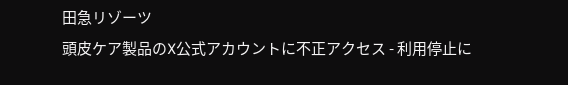田急リゾーツ
頭皮ケア製品のX公式アカウントに不正アクセス - 利用停止に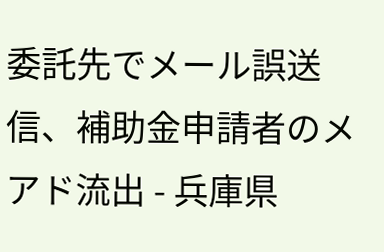委託先でメール誤送信、補助金申請者のメアド流出 - 兵庫県